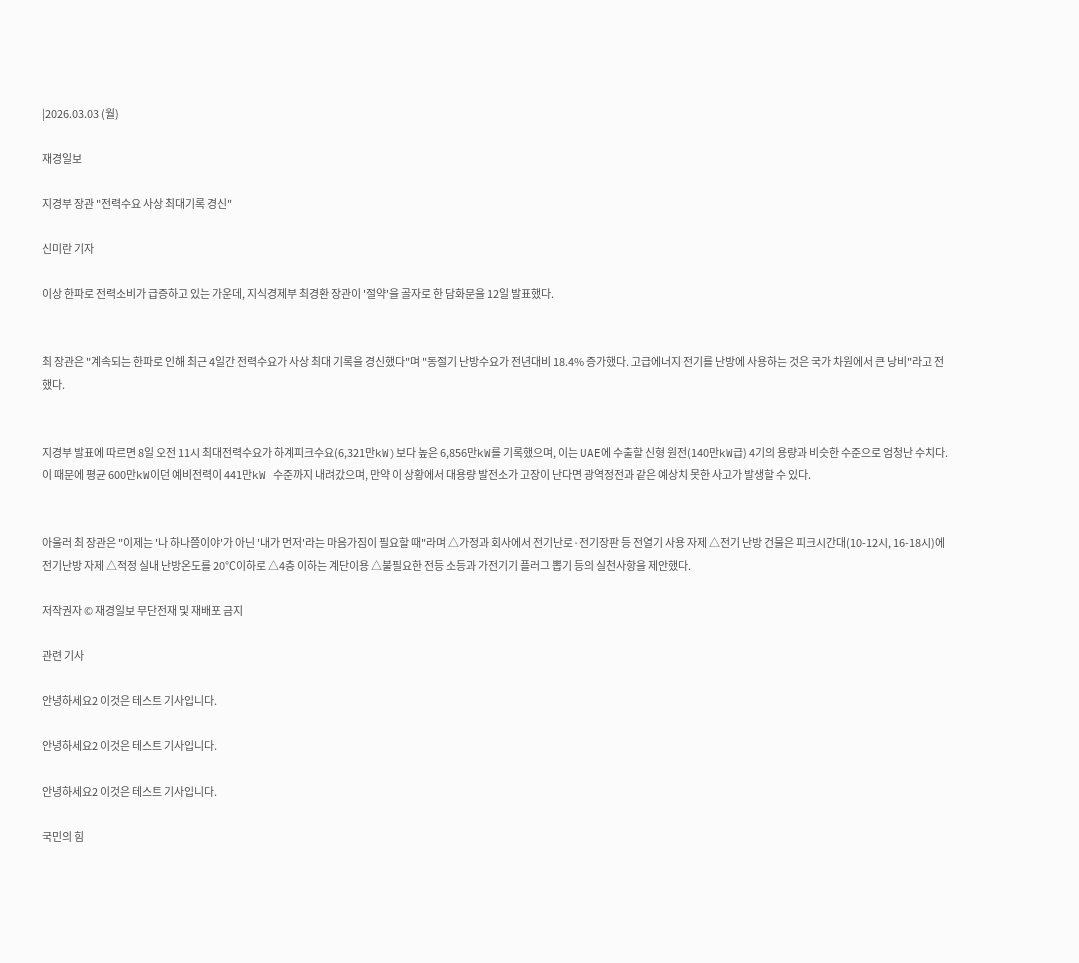|2026.03.03 (월)

재경일보

지경부 장관 "전력수요 사상 최대기록 경신"

신미란 기자

이상 한파로 전력소비가 급증하고 있는 가운데, 지식경제부 최경환 장관이 '절약'을 골자로 한 담화문을 12일 발표했다.


최 장관은 "계속되는 한파로 인해 최근 4일간 전력수요가 사상 최대 기록을 경신했다"며 "동절기 난방수요가 전년대비 18.4% 증가했다. 고급에너지 전기를 난방에 사용하는 것은 국가 차원에서 큰 낭비"라고 전했다.


지경부 발표에 따르면 8일 오전 11시 최대전력수요가 하계피크수요(6,321만kW)보다 높은 6,856만kW를 기록했으며, 이는 UAE에 수출할 신형 원전(140만kW급) 4기의 용량과 비슷한 수준으로 엄청난 수치다. 이 때문에 평균 600만kW이던 예비전력이 441만kW 수준까지 내려갔으며, 만약 이 상황에서 대용량 발전소가 고장이 난다면 광역정전과 같은 예상치 못한 사고가 발생할 수 있다.


아울러 최 장관은 "이제는 '나 하나쯤이야'가 아닌 '내가 먼저'라는 마음가짐이 필요할 때"라며 △가정과 회사에서 전기난로·전기장판 등 전열기 사용 자제 △전기 난방 건물은 피크시간대(10-12시, 16-18시)에 전기난방 자제 △적정 실내 난방온도를 20℃이하로 △4층 이하는 계단이용 △불필요한 전등 소등과 가전기기 플러그 뽑기 등의 실천사항을 제안했다.

저작권자 © 재경일보 무단전재 및 재배포 금지

관련 기사

안녕하세요2 이것은 테스트 기사입니다.

안녕하세요2 이것은 테스트 기사입니다.

안녕하세요2 이것은 테스트 기사입니다.

국민의 힘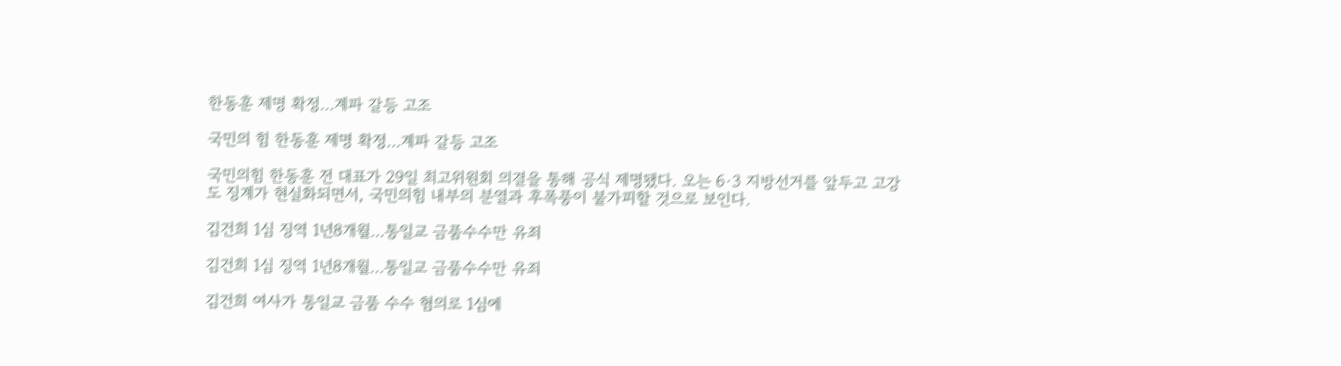한동훈 제명 확정…계파 갈등 고조

국민의 힘 한동훈 제명 확정…계파 갈등 고조

국민의힘 한동훈 전 대표가 29일 최고위원회 의결을 통해 공식 제명됐다. 오는 6·3 지방선거를 앞두고 고강도 징계가 현실화되면서, 국민의힘 내부의 분열과 후폭풍이 불가피할 것으로 보인다.

김건희 1심 징역 1년8개월…통일교 금품수수만 유죄

김건희 1심 징역 1년8개월…통일교 금품수수만 유죄

김건희 여사가 통일교 금품 수수 혐의로 1심에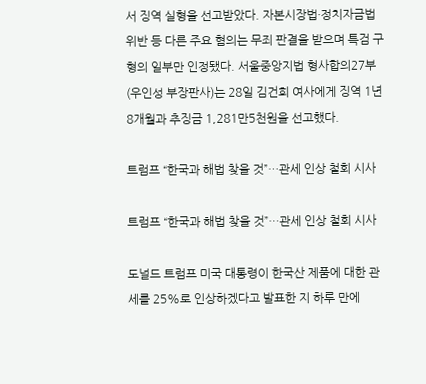서 징역 실형을 선고받았다. 자본시장법·정치자금법 위반 등 다른 주요 혐의는 무죄 판결을 받으며 특검 구형의 일부만 인정됐다. 서울중앙지법 형사합의27부(우인성 부장판사)는 28일 김건희 여사에게 징역 1년 8개월과 추징금 1,281만5천원을 선고했다.

트럼프 “한국과 해법 찾을 것”…관세 인상 철회 시사

트럼프 “한국과 해법 찾을 것”…관세 인상 철회 시사

도널드 트럼프 미국 대통령이 한국산 제품에 대한 관세를 25%로 인상하겠다고 발표한 지 하루 만에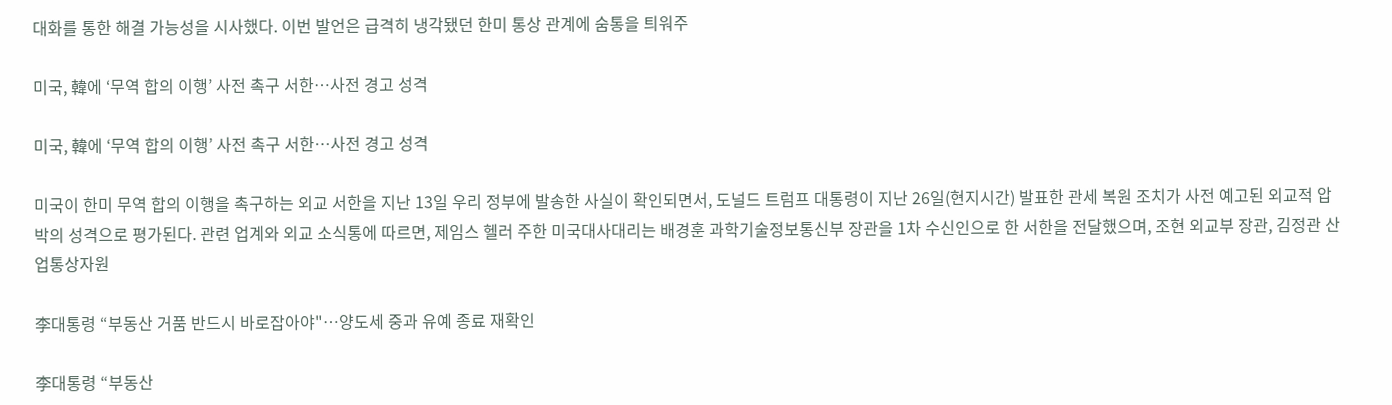대화를 통한 해결 가능성을 시사했다. 이번 발언은 급격히 냉각됐던 한미 통상 관계에 숨통을 틔워주

미국, 韓에 ‘무역 합의 이행’ 사전 촉구 서한…사전 경고 성격

미국, 韓에 ‘무역 합의 이행’ 사전 촉구 서한…사전 경고 성격

미국이 한미 무역 합의 이행을 촉구하는 외교 서한을 지난 13일 우리 정부에 발송한 사실이 확인되면서, 도널드 트럼프 대통령이 지난 26일(현지시간) 발표한 관세 복원 조치가 사전 예고된 외교적 압박의 성격으로 평가된다. 관련 업계와 외교 소식통에 따르면, 제임스 헬러 주한 미국대사대리는 배경훈 과학기술정보통신부 장관을 1차 수신인으로 한 서한을 전달했으며, 조현 외교부 장관, 김정관 산업통상자원

李대통령 “부동산 거품 반드시 바로잡아야"…양도세 중과 유예 종료 재확인

李대통령 “부동산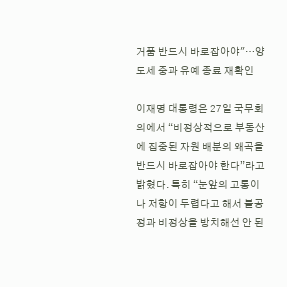거품 반드시 바로잡아야"…양도세 중과 유예 종료 재확인

이재명 대통령은 27일 국무회의에서 “비정상적으로 부동산에 집중된 자원 배분의 왜곡을 반드시 바로잡아야 한다”라고 밝혔다. 특히 “눈앞의 고통이나 저항이 두렵다고 해서 불공정과 비정상을 방치해선 안 된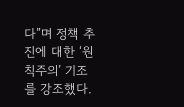다”며 정책 추진에 대한 ‘원칙주의’ 기조를 강조했다.